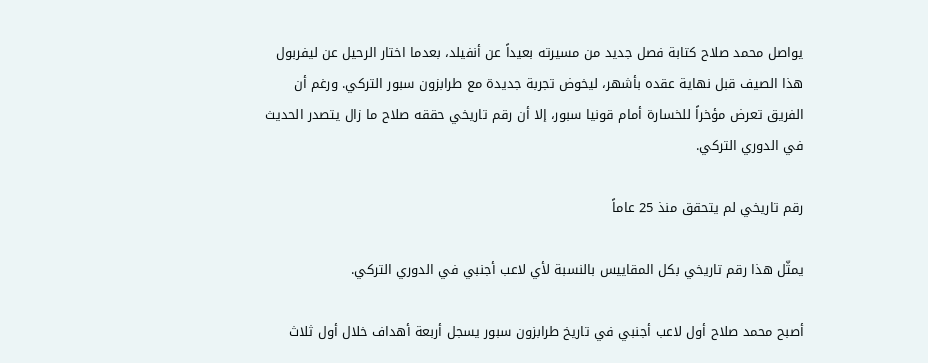يواصل محمد صلاح كتابة فصل جديد من مسيرته بعيداً عن أنفيلد، بعدما اختار الرحيل عن ليفربول هذا الصيف قبل نهاية عقده بأشهر، ليخوض تجربة جديدة مع طرابزون سبور التركي. ورغم أن الفريق تعرض مؤخراً للخسارة أمام قونيا سبور، إلا أن رقم تاريخي حققه صلاح ما زال يتصدر الحديث في الدوري التركي.

رقم تاريخي لم يتحقق منذ 25 عاماً

يمثّل هذا رقم تاريخي بكل المقاييس بالنسبة لأي لاعب أجنبي في الدوري التركي.

أصبح محمد صلاح أول لاعب أجنبي في تاريخ طرابزون سبور يسجل أربعة أهداف خلال أول ثلاث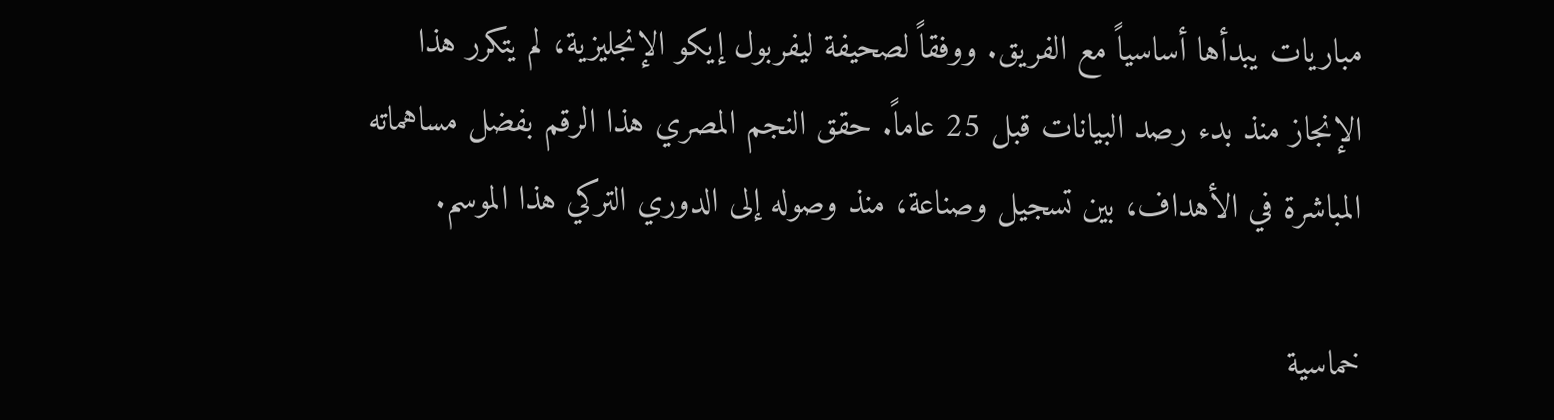مباريات يبدأها أساسياً مع الفريق. ووفقاً لصحيفة ليفربول إيكو الإنجليزية، لم يتكرر هذا الإنجاز منذ بدء رصد البيانات قبل 25 عاماً. حقق النجم المصري هذا الرقم بفضل مساهماته المباشرة في الأهداف، بين تسجيل وصناعة، منذ وصوله إلى الدوري التركي هذا الموسم.

خماسية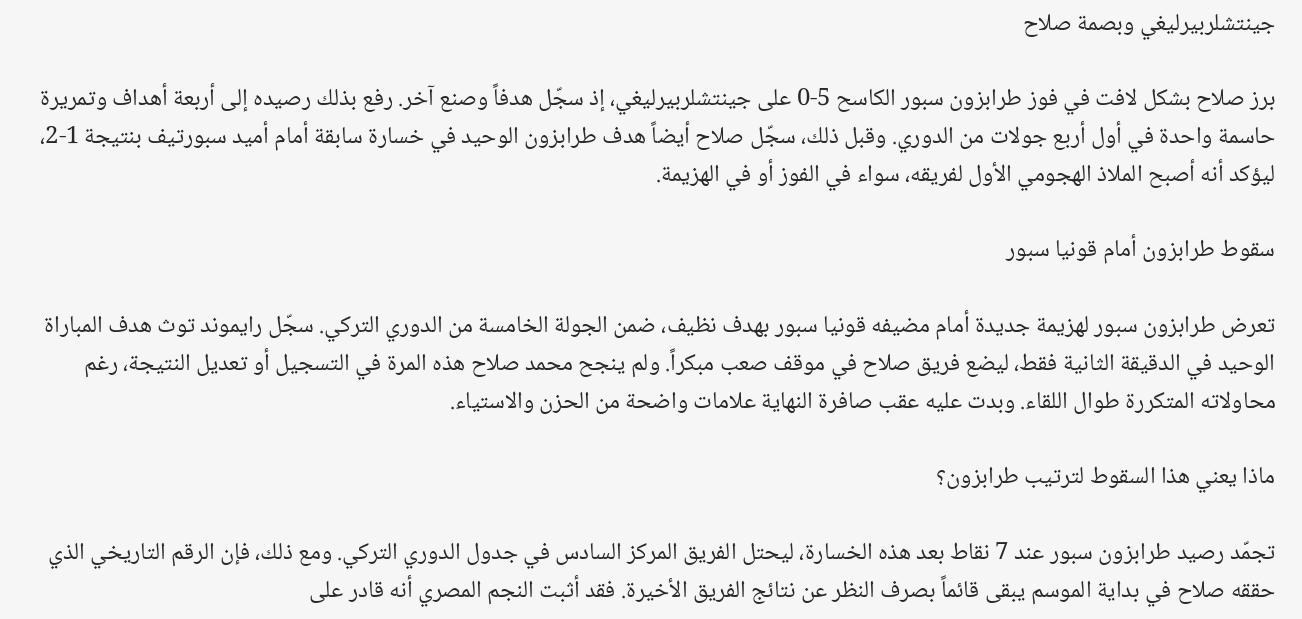جينتشلربيرليغي وبصمة صلاح

برز صلاح بشكل لافت في فوز طرابزون سبور الكاسح 5-0 على جينتشلربيرليغي، إذ سجّل هدفاً وصنع آخر. رفع بذلك رصيده إلى أربعة أهداف وتمريرة حاسمة واحدة في أول أربع جولات من الدوري. وقبل ذلك، سجّل صلاح أيضاً هدف طرابزون الوحيد في خسارة سابقة أمام أميد سبورتيف بنتيجة 1-2، ليؤكد أنه أصبح الملاذ الهجومي الأول لفريقه، سواء في الفوز أو في الهزيمة.

سقوط طرابزون أمام قونيا سبور

تعرض طرابزون سبور لهزيمة جديدة أمام مضيفه قونيا سبور بهدف نظيف، ضمن الجولة الخامسة من الدوري التركي. سجّل رايموند توث هدف المباراة الوحيد في الدقيقة الثانية فقط، ليضع فريق صلاح في موقف صعب مبكراً. ولم ينجح محمد صلاح هذه المرة في التسجيل أو تعديل النتيجة، رغم محاولاته المتكررة طوال اللقاء. وبدت عليه عقب صافرة النهاية علامات واضحة من الحزن والاستياء.

ماذا يعني هذا السقوط لترتيب طرابزون؟

تجمّد رصيد طرابزون سبور عند 7 نقاط بعد هذه الخسارة، ليحتل الفريق المركز السادس في جدول الدوري التركي. ومع ذلك، فإن الرقم التاريخي الذي حققه صلاح في بداية الموسم يبقى قائماً بصرف النظر عن نتائج الفريق الأخيرة. فقد أثبت النجم المصري أنه قادر على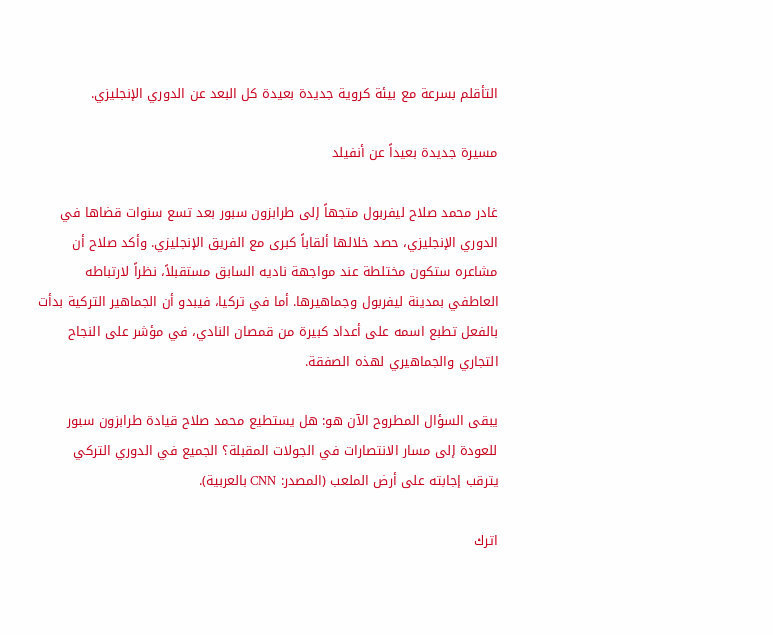التأقلم بسرعة مع بيئة كروية جديدة بعيدة كل البعد عن الدوري الإنجليزي.

مسيرة جديدة بعيداً عن أنفيلد

غادر محمد صلاح ليفربول متجهاً إلى طرابزون سبور بعد تسع سنوات قضاها في الدوري الإنجليزي، حصد خلالها ألقاباً كبرى مع الفريق الإنجليزي. وأكد صلاح أن مشاعره ستكون مختلطة عند مواجهة ناديه السابق مستقبلاً، نظراً لارتباطه العاطفي بمدينة ليفربول وجماهيرها. أما في تركيا، فيبدو أن الجماهير التركية بدأت بالفعل تطبع اسمه على أعداد كبيرة من قمصان النادي، في مؤشر على النجاح التجاري والجماهيري لهذه الصفقة.

يبقى السؤال المطروح الآن هو: هل يستطيع محمد صلاح قيادة طرابزون سبور للعودة إلى مسار الانتصارات في الجولات المقبلة؟ الجميع في الدوري التركي يترقب إجابته على أرض الملعب (المصدر: CNN بالعربية).

اترك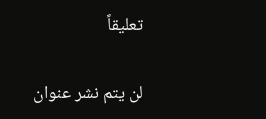تعليقاً

لن يتم نشر عنوان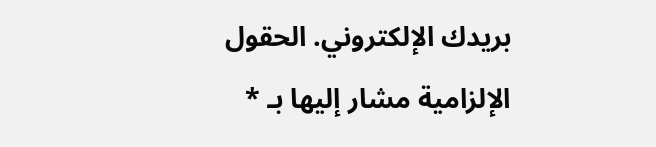بريدك الإلكتروني. الحقول الإلزامية مشار إليها بـ *